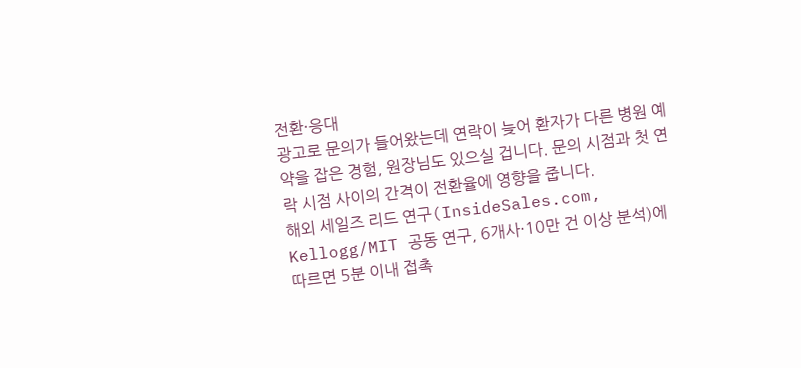전환·응대
광고로 문의가 들어왔는데 연락이 늦어 환자가 다른 병원 예약을 잡은 경험, 원장님도 있으실 겁니다. 문의 시점과 첫 연락 시점 사이의 간격이 전환율에 영향을 줍니다.
해외 세일즈 리드 연구(InsideSales.com, Kellogg/MIT 공동 연구, 6개사·10만 건 이상 분석)에 따르면 5분 이내 접촉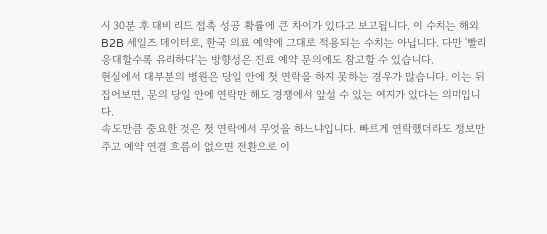시 30분 후 대비 리드 접촉 성공 확률에 큰 차이가 있다고 보고됩니다. 이 수치는 해외 B2B 세일즈 데이터로, 한국 의료 예약에 그대로 적용되는 수치는 아닙니다. 다만 '빨리 응대할수록 유리하다'는 방향성은 진료 예약 문의에도 참고할 수 있습니다.
현실에서 대부분의 병원은 당일 안에 첫 연락을 하지 못하는 경우가 많습니다. 이는 뒤집어보면, 문의 당일 안에 연락만 해도 경쟁에서 앞설 수 있는 여지가 있다는 의미입니다.
속도만큼 중요한 것은 첫 연락에서 무엇을 하느냐입니다. 빠르게 연락했더라도 정보만 주고 예약 연결 흐름이 없으면 전환으로 이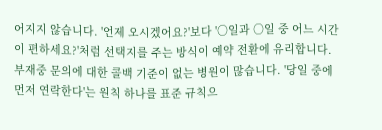어지지 않습니다. '언제 오시겠어요?'보다 '○일과 ○일 중 어느 시간이 편하세요?'처럼 선택지를 주는 방식이 예약 전환에 유리합니다.
부재중 문의에 대한 콜백 기준이 없는 병원이 많습니다. '당일 중에 먼저 연락한다'는 원칙 하나를 표준 규칙으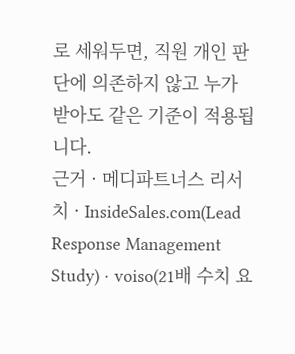로 세워두면, 직원 개인 판단에 의존하지 않고 누가 받아도 같은 기준이 적용됩니다.
근거 · 메디파트너스 리서치 · InsideSales.com(Lead Response Management Study) · voiso(21배 수치 요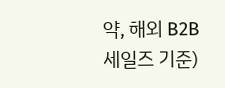약, 해외 B2B 세일즈 기준)